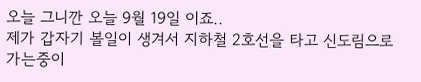오늘 그니깐 오늘 9월 19일 이죠..
제가 갑자기 볼일이 생겨서 지하철 2호선을 타고 신도림으로 가는중이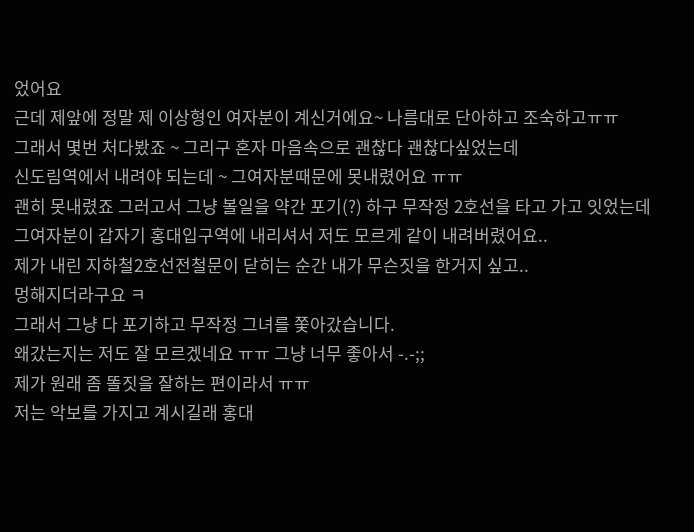었어요
근데 제앞에 정말 제 이상형인 여자분이 계신거에요~ 나름대로 단아하고 조숙하고ㅠㅠ
그래서 몇번 처다봤죠 ~ 그리구 혼자 마음속으로 괜찮다 괜찮다싶었는데
신도림역에서 내려야 되는데 ~ 그여자분때문에 못내렸어요 ㅠㅠ
괜히 못내렸죠 그러고서 그냥 볼일을 약간 포기(?) 하구 무작정 2호선을 타고 가고 잇었는데
그여자분이 갑자기 홍대입구역에 내리셔서 저도 모르게 같이 내려버렸어요..
제가 내린 지하철2호선전철문이 닫히는 순간 내가 무슨짓을 한거지 싶고..
멍해지더라구요 ㅋ
그래서 그냥 다 포기하고 무작정 그녀를 쫓아갔습니다.
왜갔는지는 저도 잘 모르겠네요 ㅠㅠ 그냥 너무 좋아서 -.-;;
제가 원래 좀 똘짓을 잘하는 편이라서 ㅠㅠ
저는 악보를 가지고 계시길래 홍대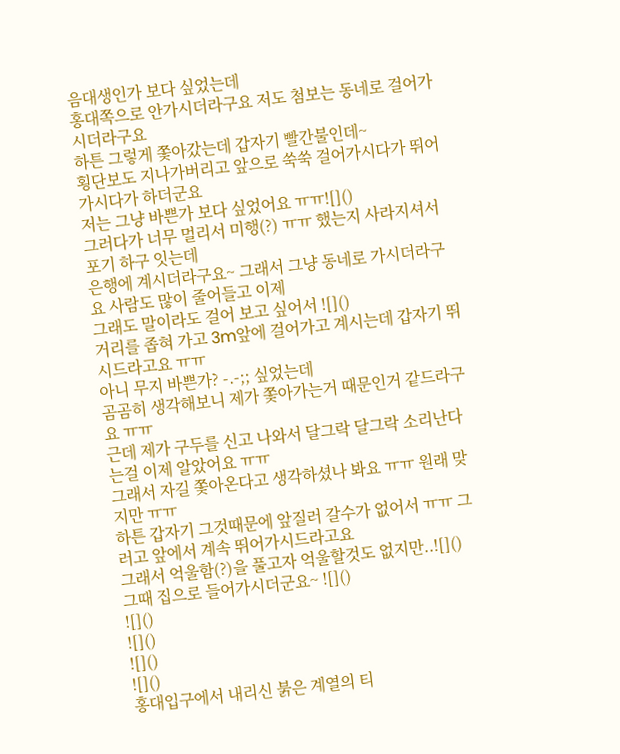음대생인가 보다 싶었는데
홍대쪽으로 안가시더라구요 저도 첨보는 동네로 걸어가시더라구요
하튼 그렇게 쫓아갔는데 갑자기 빨간불인데~
횡단보도 지나가버리고 앞으로 쑥쑥 걸어가시다가 뛰어가시다가 하더군요
저는 그냥 바쁜가 보다 싶었어요 ㅠㅠ![]()
그러다가 너무 멀리서 미행(?) ㅠㅠ 했는지 사라지셔서 포기 하구 잇는데
은행에 계시더라구요~ 그래서 그냥 동네로 가시더라구요 사람도 많이 줄어들고 이제
그래도 말이라도 걸어 보고 싶어서 ![]()
거리를 좁혀 가고 3m앞에 걸어가고 계시는데 갑자기 뛰시드라고요 ㅠㅠ
아니 무지 바쁜가? -.-;; 싶었는데
곰곰히 생각해보니 제가 쫓아가는거 때문인거 같드라구요 ㅠㅠ
근데 제가 구두를 신고 나와서 달그락 달그락 소리난다는걸 이제 알았어요 ㅠㅠ
그래서 자길 쫓아온다고 생각하셨나 봐요 ㅠㅠ 원래 맞지만 ㅠㅠ
하튼 갑자기 그것때문에 앞질러 갈수가 없어서 ㅠㅠ 그러고 앞에서 계속 뛰어가시드라고요
그래서 억울함(?)을 풀고자 억울할것도 없지만..![]()
그때 집으로 들어가시더군요~ ![]()
![]()
![]()
![]()
![]()
홍대입구에서 내리신 붉은 계열의 티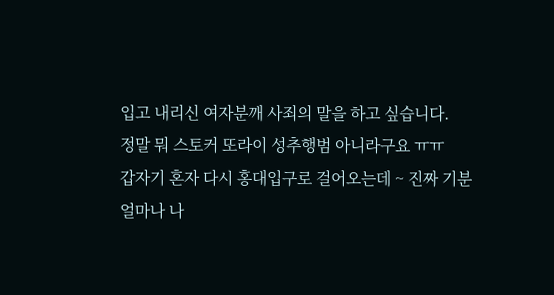입고 내리신 여자분깨 사죄의 말을 하고 싶습니다.
정말 뭐 스토커 또라이 성추행범 아니라구요 ㅠㅠ
갑자기 혼자 다시 홍대입구로 걸어오는데 ~ 진짜 기분 얼마나 나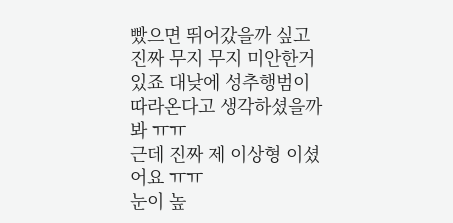빴으면 뛰어갔을까 싶고
진짜 무지 무지 미안한거 있죠 대낮에 성추행범이 따라온다고 생각하셨을까봐 ㅠㅠ
근데 진짜 제 이상형 이셨어요 ㅠㅠ
눈이 높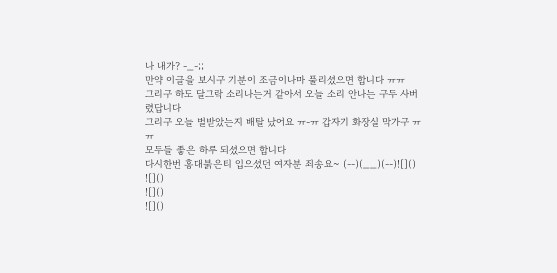나 내가? -_-;;
만약 이글을 보시구 기분이 조금이나마 풀리셨으면 합니다 ㅠㅠ
그리구 하도 달그락 소리나는거 같아서 오늘 소리 안나는 구두 사버렸답니다
그리구 오늘 벌받았는지 배탈 났어요 ㅠ-ㅠ 갑자기 화장실 막가구 ㅠㅠ
모두들 좋은 하루 되셨으면 합니다
다시한번 홍대붉은티 입으셨던 여자분 죄송요~ (--)(__)(--)![]()
![]()
![]()
![]()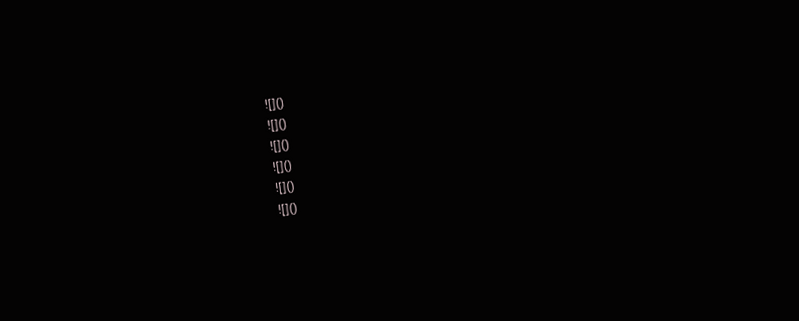![]()
![]()
![]()
![]()
![]()
![]()